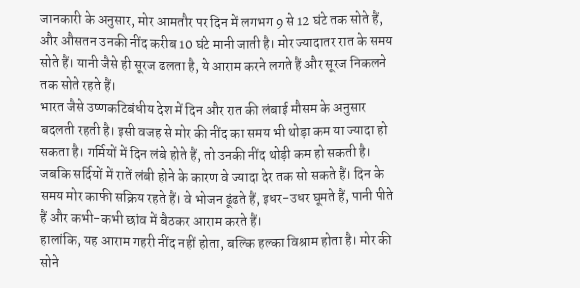जानकारी के अनुसार, मोर आमतौर पर दिन में लगभग 9 से 12 घंटे तक सोते हैं, और औसतन उनकी नींद करीब 10 घंटे मानी जाती है। मोर ज्यादातर रात के समय सोते हैं। यानी जैसे ही सूरज ढलता है, ये आराम करने लगते हैं और सूरज निकलने तक सोते रहते हैं।
भारत जैसे उष्णकटिबंधीय देश में दिन और रात की लंबाई मौसम के अनुसार बदलती रहती है। इसी वजह से मोर की नींद का समय भी थोड़ा कम या ज्यादा हो सकता है। गर्मियों में दिन लंबे होते हैं, तो उनकी नींद थोड़ी कम हो सकती है।
जबकि सर्दियों में रातें लंबी होने के कारण वे ज्यादा देर तक सो सकते हैं। दिन के समय मोर काफी सक्रिय रहते हैं। वे भोजन ढूंढते हैं, इधर-उधर घूमते हैं, पानी पीते हैं और कभी-कभी छांव में बैठकर आराम करते हैं।
हालांकि, यह आराम गहरी नींद नहीं होता, बल्कि हल्का विश्राम होता है। मोर की सोने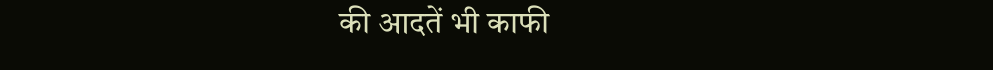की आदतें भी काफी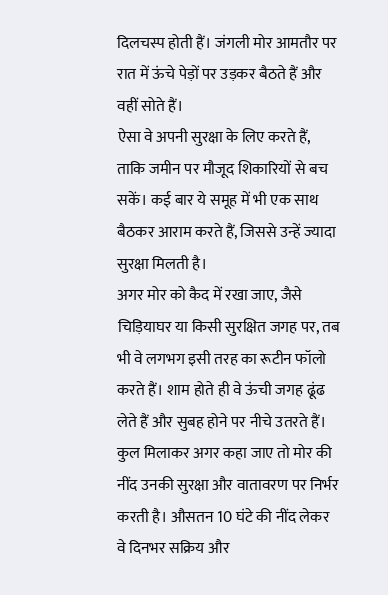दिलचस्प होती हैं। जंगली मोर आमतौर पर रात में ऊंचे पेड़ों पर उड़कर बैठते हैं और वहीं सोते हैं।
ऐसा वे अपनी सुरक्षा के लिए करते हैं, ताकि जमीन पर मौजूद शिकारियों से बच सकें। कई बार ये समूह में भी एक साथ बैठकर आराम करते हैं, जिससे उन्हें ज्यादा सुरक्षा मिलती है।
अगर मोर को कैद में रखा जाए, जैसे चिड़ियाघर या किसी सुरक्षित जगह पर, तब भी वे लगभग इसी तरह का रूटीन फॉलो करते हैं। शाम होते ही वे ऊंची जगह ढूंढ लेते हैं और सुबह होने पर नीचे उतरते हैं।
कुल मिलाकर अगर कहा जाए तो मोर की नींद उनकी सुरक्षा और वातावरण पर निर्भर करती है। औसतन 10 घंटे की नींद लेकर वे दिनभर सक्रिय और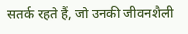सतर्क रहते हैं, जो उनकी जीवनशैली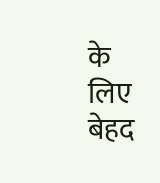के लिए बेहद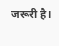जरूरी है।